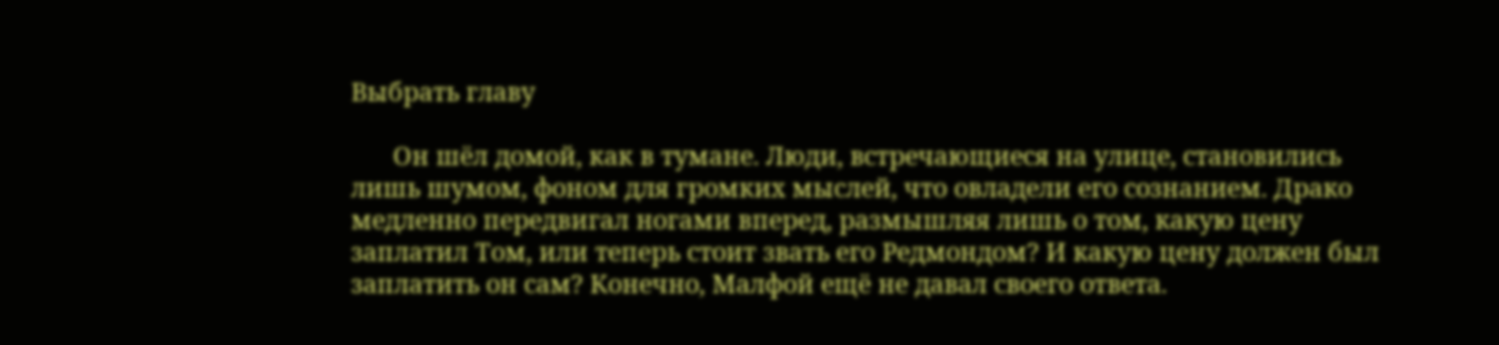Выбрать главу

      Он шёл домой, как в тумане. Люди, встречающиеся на улице, становились лишь шумом, фоном для громких мыслей, что овладели его сознанием. Драко медленно передвигал ногами вперед, размышляя лишь о том, какую цену заплатил Том, или теперь стоит звать его Редмондом? И какую цену должен был заплатить он сам? Конечно, Малфой ещё не давал своего ответа.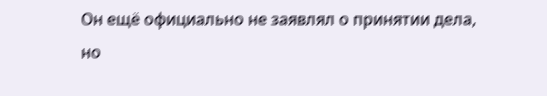Он ещё официально не заявлял о принятии дела, но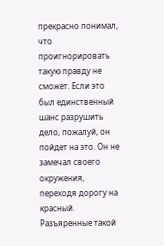прекрасно понимал, что проигнорировать такую правду не сможет. Если это был единственный шанс разрушить дело, пожалуй, он пойдет на это. Он не замечал своего окружения, переходя дорогу на красный. Разъяренные такой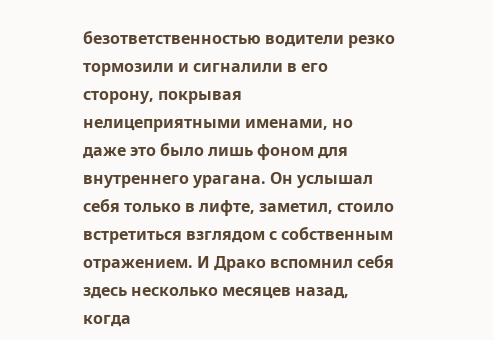безответственностью водители резко тормозили и сигналили в его сторону, покрывая нелицеприятными именами, но даже это было лишь фоном для внутреннего урагана. Он услышал себя только в лифте, заметил, стоило встретиться взглядом с собственным отражением. И Драко вспомнил себя здесь несколько месяцев назад, когда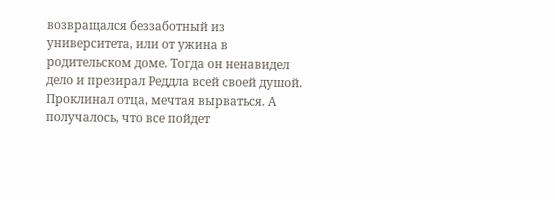возвращался беззаботный из университета, или от ужина в родительском доме. Тогда он ненавидел дело и презирал Реддла всей своей душой. Проклинал отца, мечтая вырваться. А получалось, что все пойдет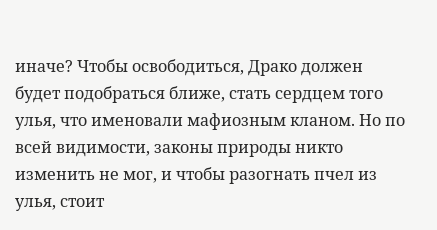иначе? Чтобы освободиться, Драко должен будет подобраться ближе, стать сердцем того улья, что именовали мафиозным кланом. Но по всей видимости, законы природы никто изменить не мог, и чтобы разогнать пчел из улья, стоит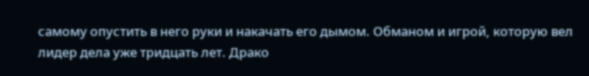самому опустить в него руки и накачать его дымом. Обманом и игрой, которую вел лидер дела уже тридцать лет. Драко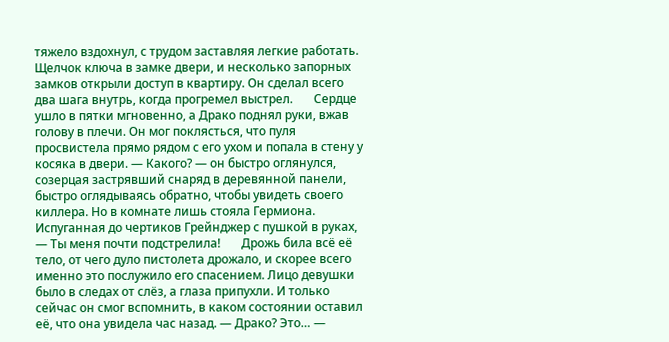тяжело вздохнул, с трудом заставляя легкие работать. Щелчок ключа в замке двери, и несколько запорных замков открыли доступ в квартиру. Он сделал всего два шага внутрь, когда прогремел выстрел.       Сердце ушло в пятки мгновенно, а Драко поднял руки, вжав голову в плечи. Он мог поклясться, что пуля просвистела прямо рядом с его ухом и попала в стену у косяка в двери. — Какого? — он быстро оглянулся, созерцая застрявший снаряд в деревянной панели, быстро оглядываясь обратно, чтобы увидеть своего киллера. Но в комнате лишь стояла Гермиона. Испуганная до чертиков Грейнджер с пушкой в руках, — Ты меня почти подстрелила!       Дрожь била всё её тело, от чего дуло пистолета дрожало, и скорее всего именно это послужило его спасением. Лицо девушки было в следах от слёз, а глаза припухли. И только сейчас он смог вспомнить, в каком состоянии оставил её, что она увидела час назад. — Драко? Это… —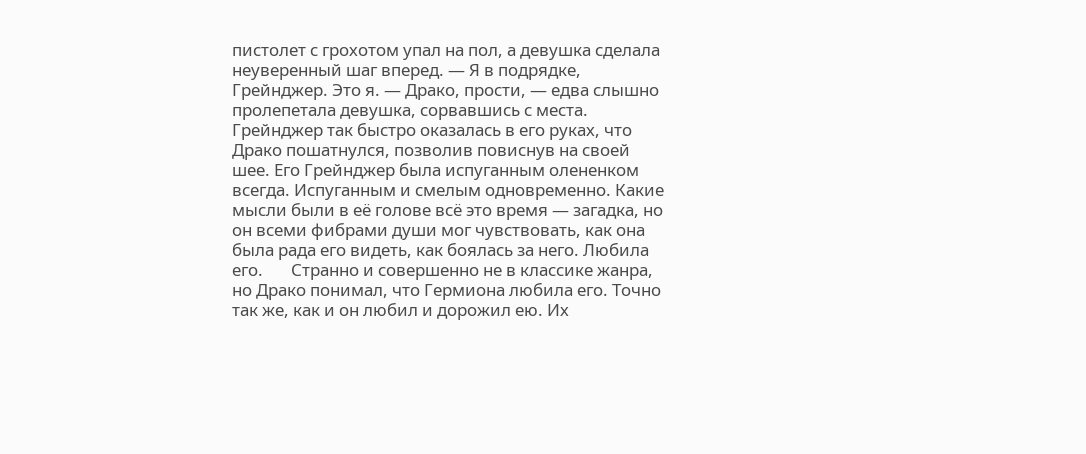пистолет с грохотом упал на пол, а девушка сделала неуверенный шаг вперед. — Я в подрядке, Грейнджер. Это я. — Драко, прости, — едва слышно пролепетала девушка, сорвавшись с места.       Грейнджер так быстро оказалась в его руках, что Драко пошатнулся, позволив повиснув на своей шее. Его Грейнджер была испуганным олененком всегда. Испуганным и смелым одновременно. Какие мысли были в её голове всё это время — загадка, но он всеми фибрами души мог чувствовать, как она была рада его видеть, как боялась за него. Любила его.       Странно и совершенно не в классике жанра, но Драко понимал, что Гермиона любила его. Точно так же, как и он любил и дорожил ею. Их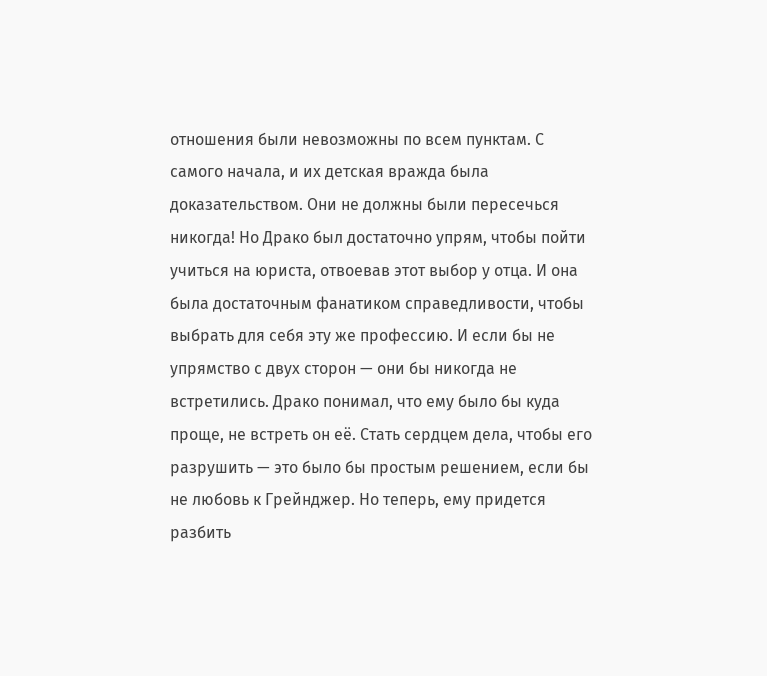отношения были невозможны по всем пунктам. С самого начала, и их детская вражда была доказательством. Они не должны были пересечься никогда! Но Драко был достаточно упрям, чтобы пойти учиться на юриста, отвоевав этот выбор у отца. И она была достаточным фанатиком справедливости, чтобы выбрать для себя эту же профессию. И если бы не упрямство с двух сторон — они бы никогда не встретились. Драко понимал, что ему было бы куда проще, не встреть он её. Стать сердцем дела, чтобы его разрушить — это было бы простым решением, если бы не любовь к Грейнджер. Но теперь, ему придется разбить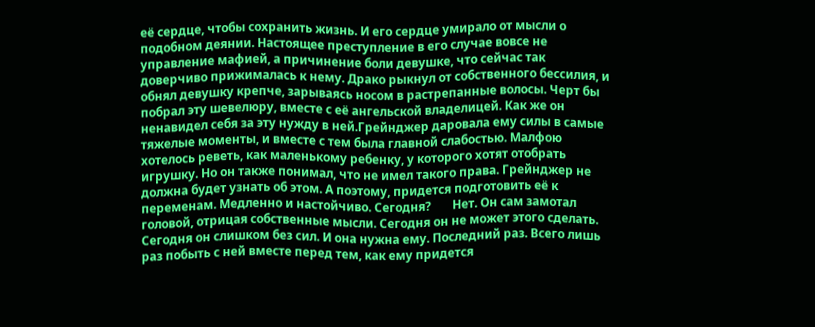её сердце, чтобы сохранить жизнь. И его сердце умирало от мысли о подобном деянии. Настоящее преступление в его случае вовсе не управление мафией, а причинение боли девушке, что сейчас так доверчиво прижималась к нему. Драко рыкнул от собственного бессилия, и обнял девушку крепче, зарываясь носом в растрепанные волосы. Черт бы побрал эту шевелюру, вместе с её ангельской владелицей. Как же он ненавидел себя за эту нужду в ней.Грейнджер даровала ему силы в самые тяжелые моменты, и вместе с тем была главной слабостью. Малфою хотелось реветь, как маленькому ребенку, у которого хотят отобрать игрушку. Но он также понимал, что не имел такого права. Грейнджер не должна будет узнать об этом. А поэтому, придется подготовить её к переменам. Медленно и настойчиво. Сегодня?       Нет. Он сам замотал головой, отрицая собственные мысли. Сегодня он не может этого сделать. Сегодня он слишком без сил. И она нужна ему. Последний раз. Всего лишь раз побыть с ней вместе перед тем, как ему придется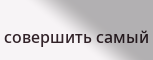совершить самый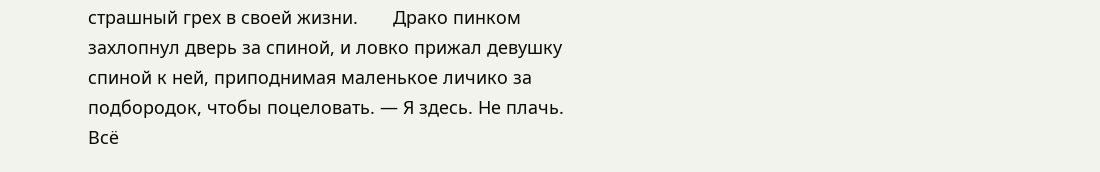страшный грех в своей жизни.       Драко пинком захлопнул дверь за спиной, и ловко прижал девушку спиной к ней, приподнимая маленькое личико за подбородок, чтобы поцеловать. — Я здесь. Не плачь. Всё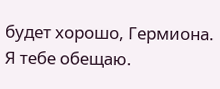будет хорошо, Гермиона. Я тебе обещаю.